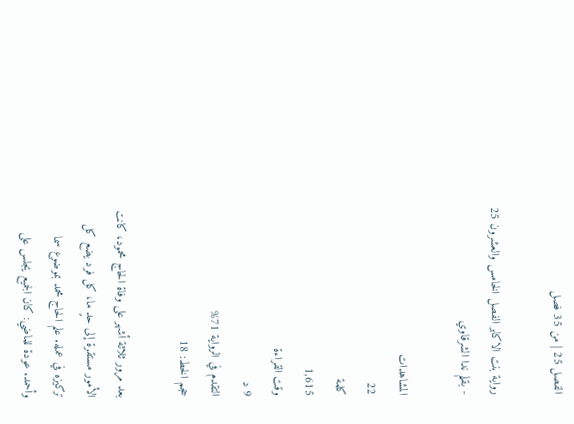الفصل 25 | من 35 فصل

رواية بنت الاكابر الفصل الخامس والعشرون 25 - بقلم ندا الشرقاوي

المشاهدات
22
كلمة
1,615
وقت القراءة
9 د
التقدم في الرواية 71%
حجم الخط: 18

بعد مرور ثلاثة أشهر على وفاة الحاج محمود، كانت الأمور مستقرة إلى حدٍ ما، كل فرد يضع كل تركيزه في عمله. علم الحاج محمد بموضوع سما وأحمد. عودة للماضي: كان الجميع يجلس على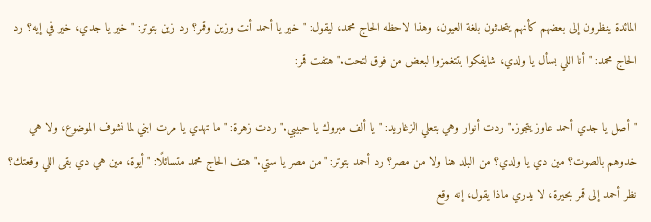المائدة ينظرون إلى بعضهم كأنهم يتحدثون بلغة العيون، وهذا لاحظه الحاج محمد، ليقول: "خير يا أحمد أنت وزين وقمر؟ رد زين بتوتر: "خير يا جدي، خير في إيه؟ رد الحاج محمد: "أنا اللي بسأل يا ولدي، شايفكوا بتتغمزوا لبعض من فوق لتحت." هتفت قمر:

"أصل يا جدي أحمد عاوز يتجوز." ردت أنوار وهي بتعلي الزغاريد: "يا ألف مبروك يا حبيبي." ردت زهرة: "ما تهدي يا مرت ابني لما نشوف الموضوع، ولا هي خدوهم بالصوت؟ مين دي يا ولدي؟ من البلد هنا ولا من مصر؟ رد أحمد بتوتر: "من مصر يا ستي." هتف الحاج محمد متسائلًا: "أيوة، مين هي دي بقى اللي وقعتك؟ نظر أحمد إلى قمر بحيرة، لا يدري ماذا يقول، إنه وقع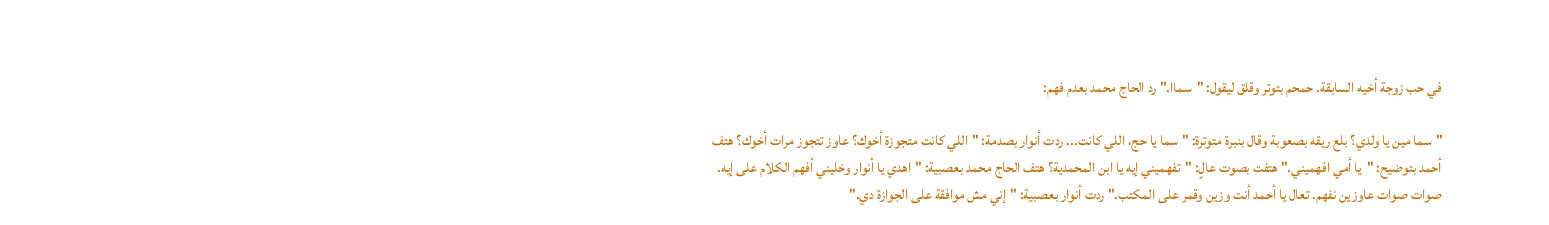في حب زوجة أخيه السابقة. حمحم بتوتر وقلق ليقول: "سماا." رد الحاج محمد بعدم فهم:

"سما مين يا ولدي؟ بلع ريقه بصعوبة وقال بنبرة متوترة: "سما يا حج، اللي كانت... ردت أنوار بصدمة: "اللي كانت متجوزة أخوك؟ عاوز تتجوز مرات أخوك؟ هتف أحمد بتوضيح: "يا أمي افهميني." هتفت بصوت عالٍ: "تفهميني إيه يا ابن المحمدية؟ هتف الحاج محمد بعصبية: "اهدي يا أنوار وخليني أفهم الكلام على إيه. صوات صوات عاوزين نفهم. تعال يا أحمد أنت وزين وقمر على المكتب." ردت أنوار بعصبية: "إني مش موافقة على الجوازة دي."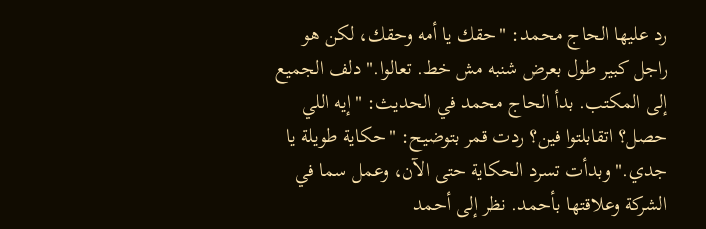رد عليها الحاج محمد: "حقك يا أمه وحقك، لكن هو راجل كبير طول بعرض شنبه مش خط. تعالوا." دلف الجميع إلى المكتب. بدأ الحاج محمد في الحديث: "إيه اللي حصل؟ اتقابلتوا فين؟ ردت قمر بتوضيح: "حكاية طويلة يا جدي." وبدأت تسرد الحكاية حتى الآن، وعمل سما في الشركة وعلاقتها بأحمد. نظر إلى أحمد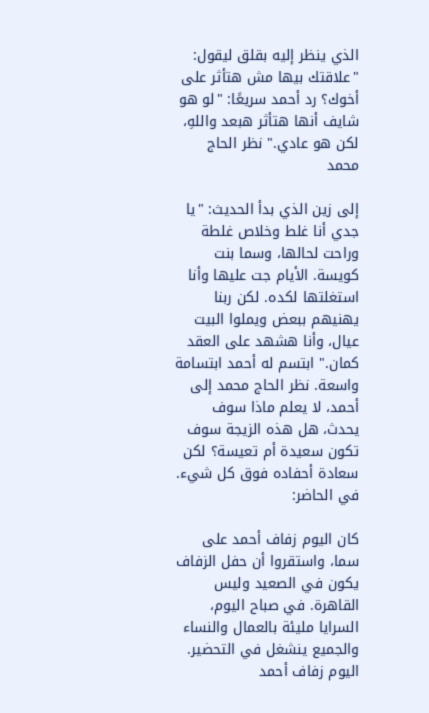الذي ينظر إليه بقلق ليقول: "علاقتك بيها مش هتأثر على أخوك؟ رد أحمد سريعًا: "لو هو شايف أنها هتأثر هبعد واللهِ، لكن هو عادي." نظر الحاج محمد

إلى زين الذي بدأ الحديث: "يا جدي أنا غلط وخلاص غلطة وراحت لحالها، وسما بنت كويسة. الأيام جت عليها وأنا استغلتها لكده. لكن ربنا يهنيهم ببعض ويملوا البيت عيال، وأنا هشهد على العقد كمان." ابتسم له أحمد ابتسامة واسعة. نظر الحاج محمد إلى أحمد، لا يعلم ماذا سوف يحدث، هل هذه الزيجة سوف تكون سعيدة أم تعيسة؟ لكن سعادة أحفاده فوق كل شيء. في الحاضر:

كان اليوم زفاف أحمد على سما، واستقروا أن حفل الزفاف يكون في الصعيد وليس القاهرة. في صباح اليوم، السرايا مليئة بالعمال والنساء والجميع ينشغل في التحضير. اليوم زفاف أحمد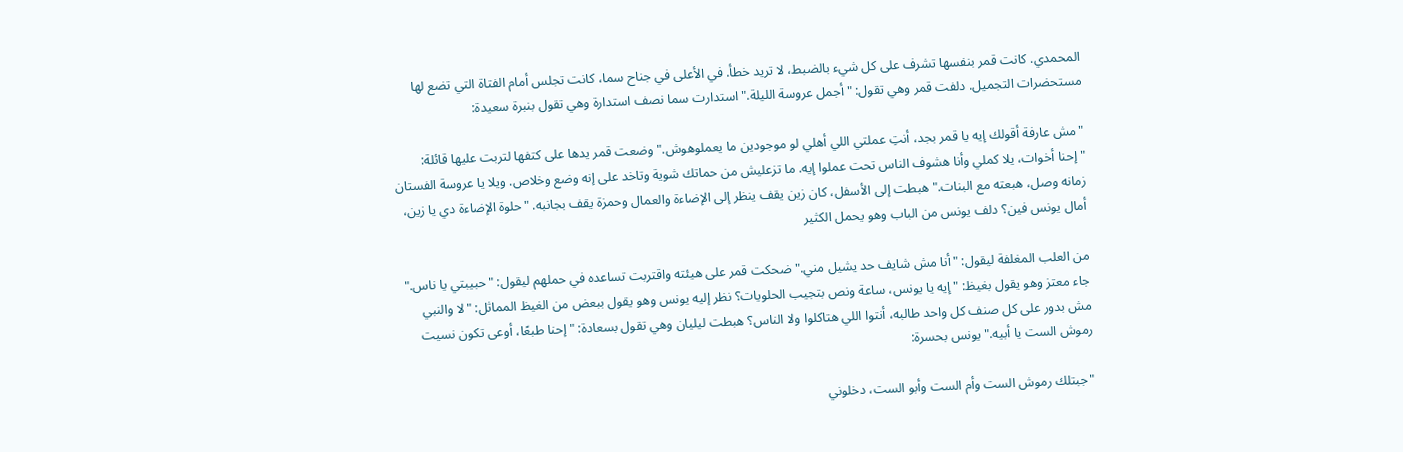المحمدي. كانت قمر بنفسها تشرف على كل شيء بالضبط، لا تريد خطأ. في الأعلى في جناح سما، كانت تجلس أمام الفتاة التي تضع لها مستحضرات التجميل. دلفت قمر وهي تقول: "أجمل عروسة الليلة." استدارت سما نصف استدارة وهي تقول بنبرة سعيدة:

"مش عارفة أقولك إيه يا قمر بجد، أنتِ عملتي اللي أهلي لو موجودين ما يعملوهوش." وضعت قمر يدها على كتفها لتربت عليها قائلة: "إحنا أخوات، يلا كملي وأنا هشوف الناس تحت عملوا إيه. ما تزعليش من حماتك شوية وتاخد على إنه وضع وخلاص. ويلا يا عروسة الفستان زمانه وصل، هبعته مع البنات." هبطت إلى الأسفل، كان زين يقف ينظر إلى الإضاءة والعمال وحمزة يقف بجانبه. "حلوة الإضاءة دي يا زين، أمال يونس فين؟ دلف يونس من الباب وهو يحمل الكثير

من العلب المغلفة ليقول: "أنا مش شايف حد يشيل مني." ضحكت قمر على هيئته واقتربت تساعده في حملهم ليقول: "حبيبتي يا ناس." جاء معتز وهو يقول بغيظ: "إيه يا يونس، ساعة ونص بتجيب الحلويات؟ نظر إليه يونس وهو يقول ببعض من الغيظ المماثل: "لا والنبي مش بدور على كل صنف كل واحد طالبه، أنتوا اللي هتاكلوا ولا الناس؟ هبطت ليليان وهي تقول بسعادة: "إحنا طبعًا، أوعى تكون نسيت رموش الست يا أبيه." يونس بحسرة:

"جبتلك رموش الست وأم الست وأبو الست، دخلوني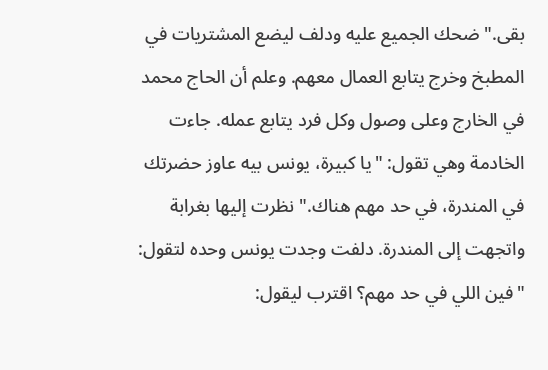بقى." ضحك الجميع عليه ودلف ليضع المشتريات في المطبخ وخرج يتابع العمال معهم. وعلم أن الحاج محمد في الخارج وعلى وصول وكل فرد يتابع عمله. جاءت الخادمة وهي تقول: "يا كبيرة، يونس بيه عاوز حضرتك في المندرة، في حد مهم هناك." نظرت إليها بغرابة واتجهت إلى المندرة. دلفت وجدت يونس وحده لتقول: "فين اللي في حد مهم؟ اقترب ليقول: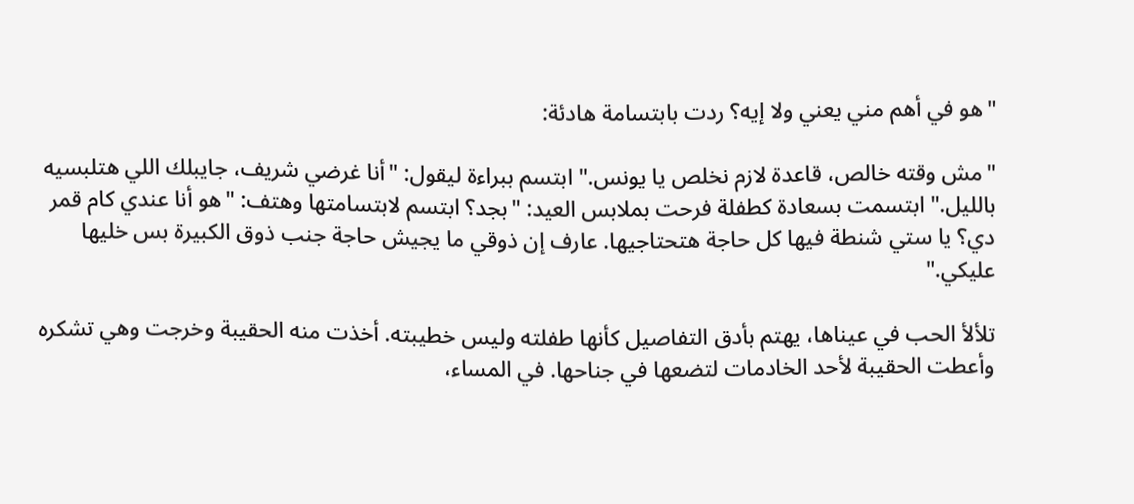"هو في أهم مني يعني ولا إيه؟ ردت بابتسامة هادئة:

"مش وقته خالص، قاعدة لازم نخلص يا يونس." ابتسم ببراءة ليقول: "أنا غرضي شريف، جايبلك اللي هتلبسيه بالليل." ابتسمت بسعادة كطفلة فرحت بملابس العيد: "بجد؟ ابتسم لابتسامتها وهتف: "هو أنا عندي كام قمر دي؟ يا ستي شنطة فيها كل حاجة هتحتاجيها. عارف إن ذوقي ما يجيش حاجة جنب ذوق الكبيرة بس خليها عليكي."

تلألأ الحب في عيناها، يهتم بأدق التفاصيل كأنها طفلته وليس خطيبته. أخذت منه الحقيبة وخرجت وهي تشكره وأعطت الحقيبة لأحد الخادمات لتضعها في جناحها. في المساء،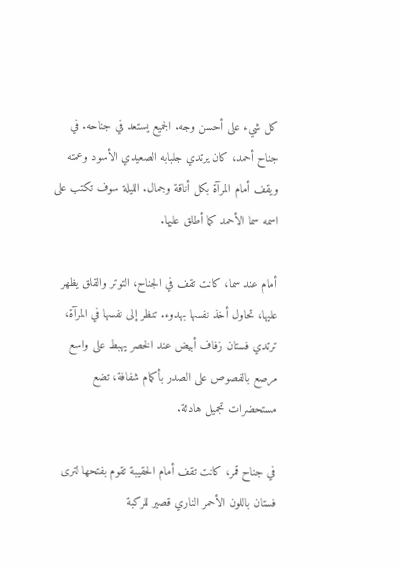كل شيء على أحسن وجه. الجميع يستعد في جناحه. في جناح أحمد، كان يرتدي جلبابه الصعيدي الأسود وعمته ويقف أمام المرآة بكل أناقة وجمال. الليلة سوف تكتب على اسمه سما الأحمد كما أطلق عليها.

أمام عند سما، كانت تقف في الجناح، التوتر والقلق يظهر عليها، تحاول أخذ نفسها بهدوء. تنظر إلى نفسها في المرآة، ترتدي فستان زفاف أبيض عند الخصر يهبط على واسع مرصع بالفصوص على الصدر بأكمام شفافة، تضع مستحضرات تجميل هادئة.

في جناح قمر، كانت تقف أمام الحقيبة تقوم بفتحها لترى فستان باللون الأحمر الناري قصير للركبة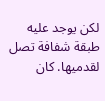لكن يوجد عليه طبقة شفافة تصل لقدميها. كان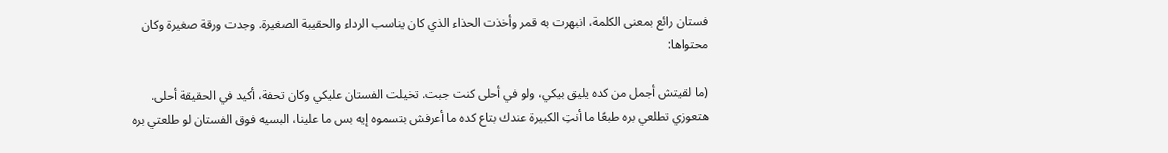فستان رائع بمعنى الكلمة، انبهرت به قمر وأخذت الحذاء الذي كان يناسب الرداء والحقيبة الصغيرة. وجدت ورقة صغيرة وكان محتواها:

(ما لقيتش أجمل من كده يليق بيكي، ولو في أحلى كنت جبت. تخيلت الفستان عليكي وكان تحفة، أكيد في الحقيقة أحلى. هتعوزي تطلعي بره طبعًا ما أنتِ الكبيرة عندك بتاع كده ما أعرفش بتسموه إيه بس ما علينا، البسيه فوق الفستان لو طلعتي بره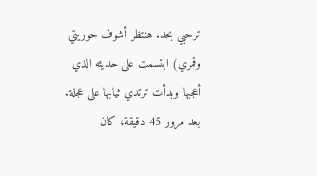ترحبي بحد. هنتظر أشوف حوريتي وقمري) ابتسمت على حديثه الذي أعجبها وبدأت ترتدي ثيابها على عجلة. بعد مرور 45 دقيقة، كان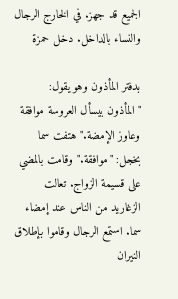الجميع قد جهز. في الخارج الرجال والنساء بالداخل. دخل حمزة

بدفتر المأذون وهو يقول: "المأذون بيسأل العروسة موافقة وعاوز الإمضة." هتفت سما بخجل: "موافقة." وقامت بالمضي على قسيمة الزواج. تعالت الزغاريد من الناس عند إمضاء سما. استمع الرجال وقاموا بإطلاق النيران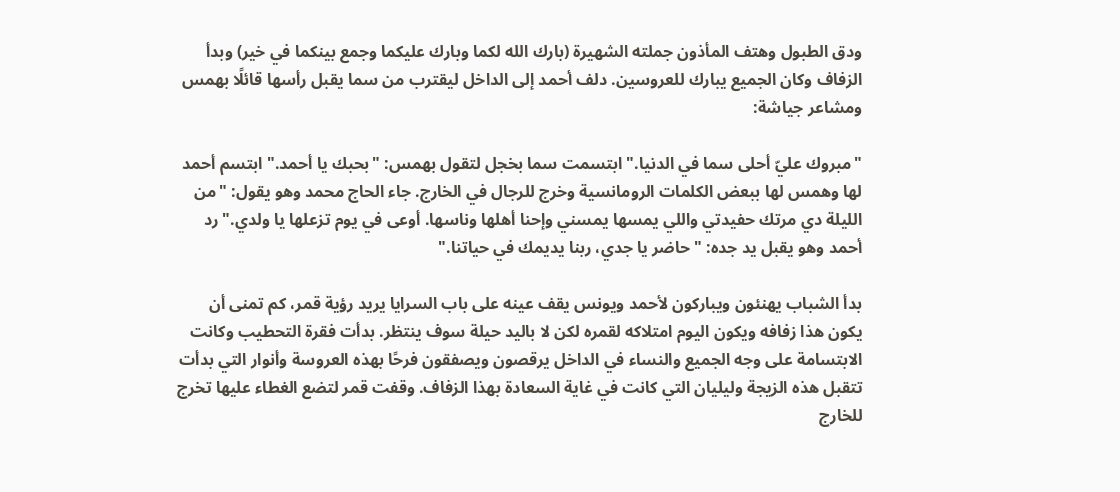ودق الطبول وهتف المأذون جملته الشهيرة (بارك الله لكما وبارك عليكما وجمع بينكما في خير) وبدأ الزفاف وكان الجميع يبارك للعروسين. دلف أحمد إلى الداخل ليقترب من سما يقبل رأسها قائلًا بهمس ومشاعر جياشة:

"مبروك عليّ أحلى سما في الدنيا." ابتسمت سما بخجل لتقول بهمس: "بحبك يا أحمد." ابتسم أحمد لها وهمس لها ببعض الكلمات الرومانسية وخرج للرجال في الخارج. جاء الحاج محمد وهو يقول: "من الليلة دي مرتك حفيدتي واللي يمسها يمسني وإحنا أهلها وناسها. أوعى في يوم تزعلها يا ولدي." رد أحمد وهو يقبل يد جده: "حاضر يا جدي، ربنا يديمك في حياتنا."

بدأ الشباب يهنئون ويباركون لأحمد ويونس يقف عينه على باب السرايا يريد رؤية قمر، كم تمنى أن يكون هذا زفافه ويكون اليوم امتلاكه لقمره لكن لا باليد حيلة سوف ينتظر. بدأت فقرة التحطيب وكانت الابتسامة على وجه الجميع والنساء في الداخل يرقصون ويصفقون فرحًا بهذه العروسة وأنوار التي بدأت تتقبل هذه الزيجة وليليان التي كانت في غاية السعادة بهذا الزفاف. وقفت قمر لتضع الغطاء عليها تخرج للخارج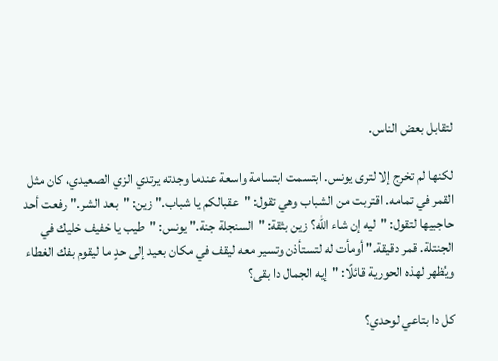لتقابل بعض الناس.

لكنها لم تخرج إلا لترى يونس. ابتسمت ابتسامة واسعة عندما وجدته يرتدي الزي الصعيدي، كان مثل القمر في تمامه. اقتربت من الشباب وهي تقول: "عقبالكم يا شباب." زين: "بعد الشر." رفعت أحد حاجبيها لتقول: "ليه إن شاء الله؟ زين بثقة: "السنجلة جنة." يونس: "طيب يا خفيف خليك في الجنتلة. قمر دقيقة." أومأت له لتستأذن وتسير معه ليقف في مكان بعيد إلى حدٍ ما ليقوم بفك الغطاء ويُظهر لهذه الحورية قائلًا: "إيه الجمال دا بقى؟

كل دا بتاعي لوحدي؟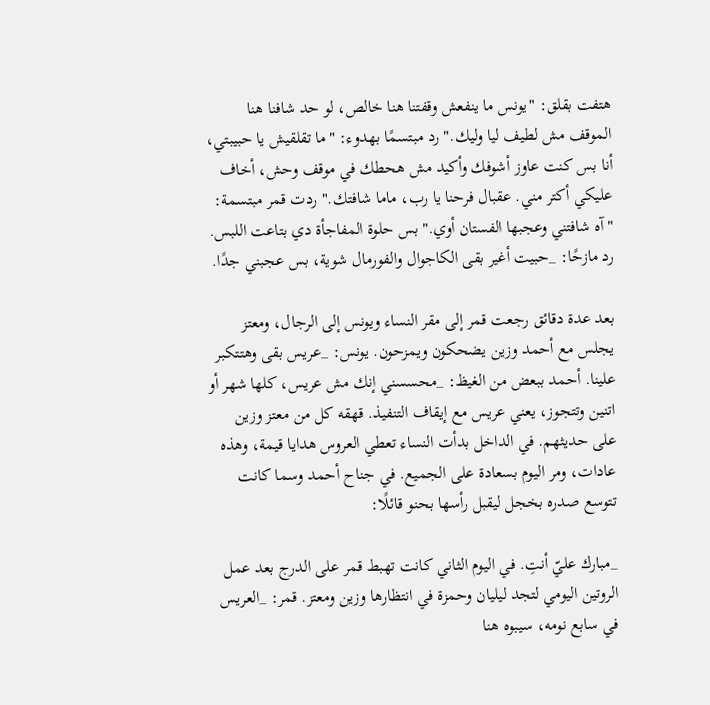هتفت بقلق: "يونس ما ينفعش وقفتنا هنا خالص، لو حد شافنا هنا الموقف مش لطيف ليا وليك." رد مبتسمًا بهدوء: "ما تقلقيش يا حبيبتي، أنا بس كنت عاوز أشوفك وأكيد مش هحطك في موقف وحش، أخاف عليكي أكتر مني. عقبال فرحنا يا رب، ماما شافتك." ردت قمر مبتسمة: "آه شافتني وعجبها الفستان أوي." بس حلوة المفاجأة دي بتاعت اللبس. رد مازحًا: _حبيت أغير بقى الكاجوال والفورمال شوية، بس عجبني جدًا.

بعد عدة دقائق رجعت قمر إلى مقر النساء ويونس إلى الرجال، ومعتز يجلس مع أحمد وزين يضحكون ويمزحون. يونس: _عريس بقى وهتتكبر علينا. أحمد ببعض من الغيظ: _محسسني إنك مش عريس، كلها شهر أو اتنين وتتجوز، يعني عريس مع إيقاف التنفيذ. قهقه كل من معتز وزين على حديثهم. في الداخل بدأت النساء تعطي العروس هدايا قيمة، وهذه عادات، ومر اليوم بسعادة على الجميع. في جناح أحمد وسما كانت تتوسع صدره بخجل ليقبل رأسها بحنو قائلًا:

_مبارك عليّ أنتِ. في اليوم الثاني كانت تهبط قمر على الدرج بعد عمل الروتين اليومي لتجد ليليان وحمزة في انتظارها وزين ومعتز. قمر: _العريس في سابع نومه، سيبوه هنا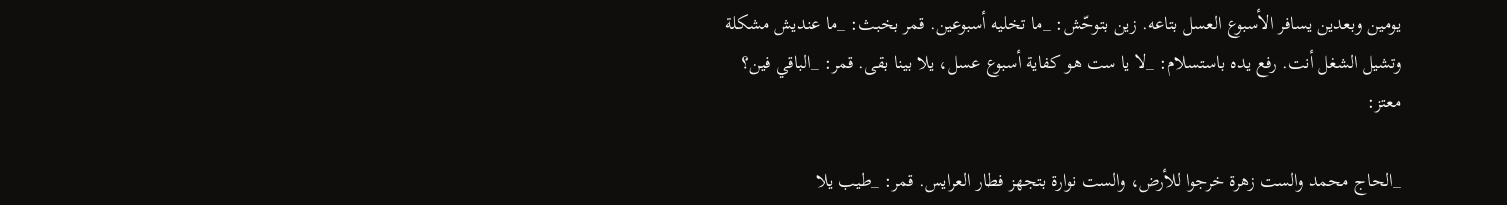يومين وبعدين يسافر الأسبوع العسل بتاعه. زين بتوحّش: _ما تخليه أسبوعين. قمر بخبث: _ما عنديش مشكلة وتشيل الشغل أنت. رفع يده باستسلام: _لا يا ست هو كفاية أسبوع عسل، يلا بينا بقى. قمر: _الباقي فين؟ معتز:

_الحاج محمد والست زهرة خرجوا للأرض، والست نوارة بتجهز فطار العرايس. قمر: _طيب يلا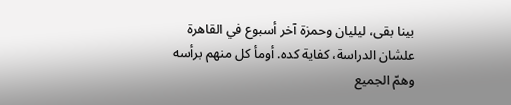بينا بقى، ليليان وحمزة آخر أسبوع في القاهرة علشان الدراسة، كفاية كده. أومأ كل منهم برأسه وهمّ الجميع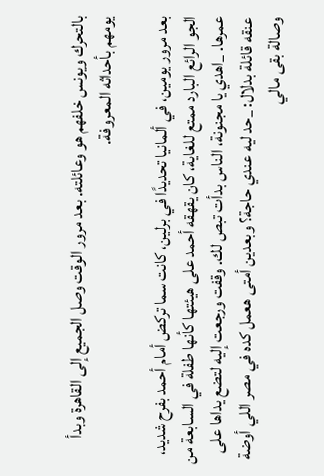بالتحرك ويونس خلفهم هو وعائلته. بعد مرور الوقت وصل الجميع إلى القاهرة وبدأ يومهم بأحداثه المعروفة.

بعد مرور يومين، في ألمانيا تحديدًا في برلين، كانت سما تركض أمام أحمد بفرح شديد، الجو الرائع البارد ممتع للغاية، كان يقهقه أحمد على هيئتها كأنها طفلة في السابعة من عمرها. _اهدي يا مجنونة، الناس بدأت تبص لك. وقفت ورجعت إليه لتضع يداها على عنقه قائلة بدلال: _حد ليه عندي حاجة؟ وبعدين أمتى هعمل كده في مصر اللي أوضة وصالة بقى مالي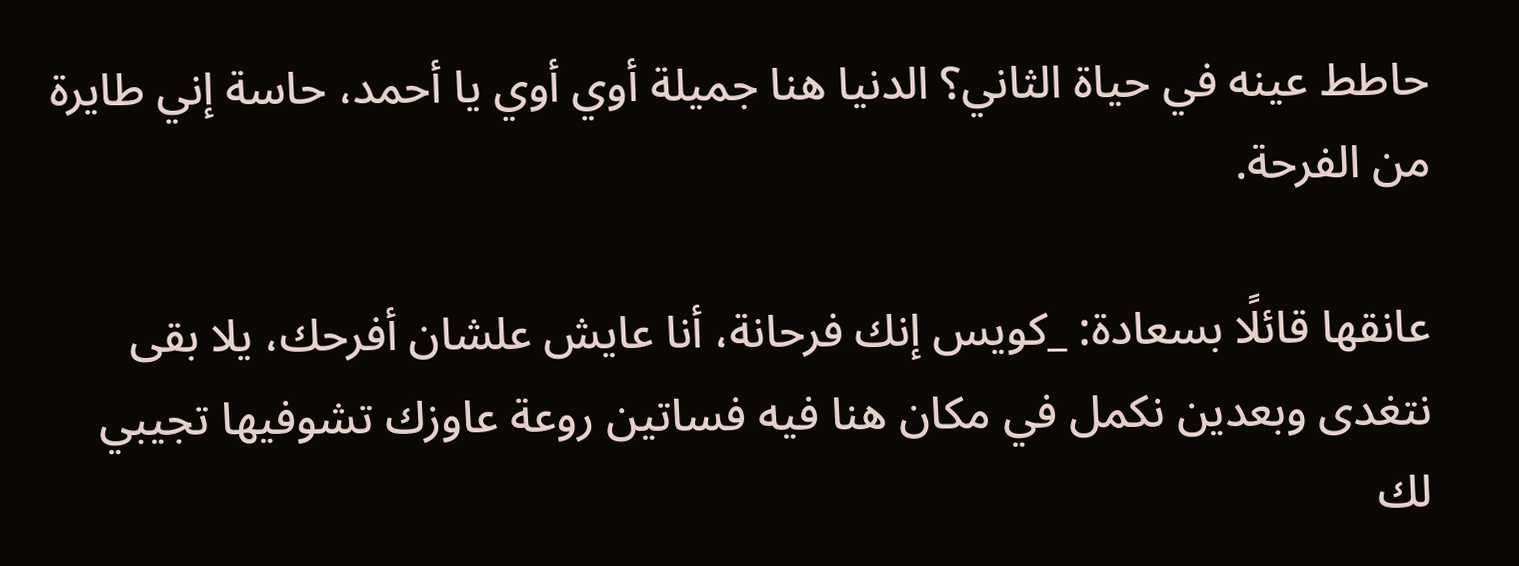حاطط عينه في حياة الثاني؟ الدنيا هنا جميلة أوي أوي يا أحمد، حاسة إني طايرة من الفرحة.

عانقها قائلًا بسعادة: _كويس إنك فرحانة، أنا عايش علشان أفرحك، يلا بقى نتغدى وبعدين نكمل في مكان هنا فيه فساتين روعة عاوزك تشوفيها تجيبي لك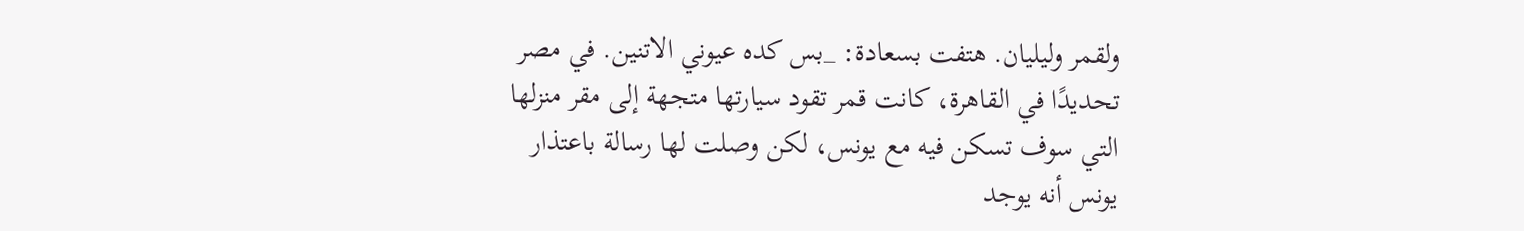ولقمر وليليان. هتفت بسعادة: _بس كده عيوني الاتنين. في مصر تحديدًا في القاهرة، كانت قمر تقود سيارتها متجهة إلى مقر منزلها التي سوف تسكن فيه مع يونس، لكن وصلت لها رسالة باعتذار يونس أنه يوجد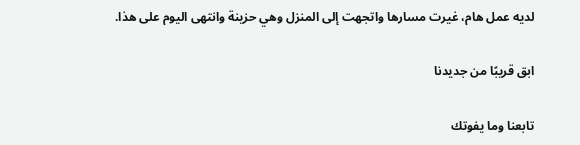لديه عمل هام، غيرت مسارها واتجهت إلى المنزل وهي حزينة وانتهى اليوم على هذا.

ابق قريبًا من جديدنا

تابعنا وما يفوتك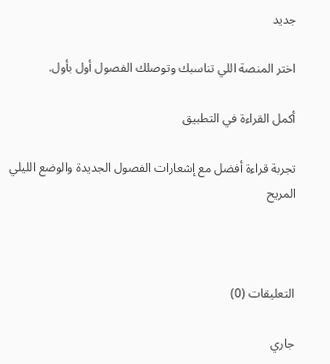جديد

اختر المنصة اللي تناسبك وتوصلك الفصول أول بأول.

أكمل القراءة في التطبيق

تجربة قراءة أفضل مع إشعارات الفصول الجديدة والوضع الليلي المريح



التعليقات (0)

جاري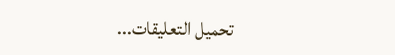تحميل التعليقات...